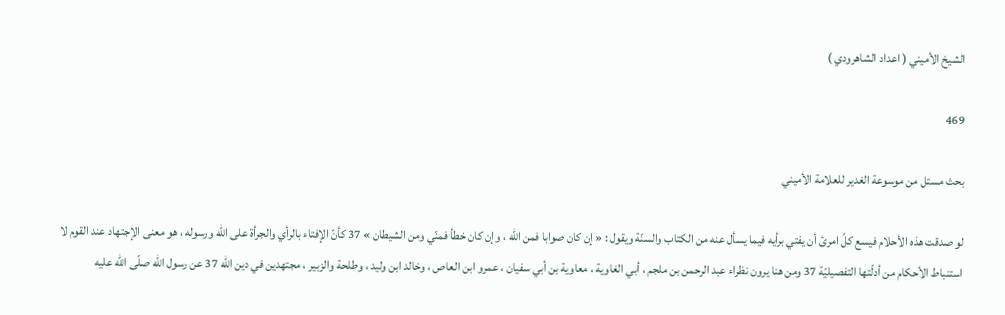الشيخ الأميني ( اعداد الشاهرودي )

469

بحث مستل من موسوعة الغدير للعلامة الأميني

لو صدقت هذه الأحلام فيسع كلّ امرئ أن يفتي برأيه فيما يسأل عنه من الكتاب والسنّة ويقول : « إن كان صوابا فمن اللّه ، وإن كان خطأ فمنّي ومن الشيطان » 37 كأنّ الإفتاء بالرأي والجرأة على اللّه ورسوله ، هو معنى الإجتهاد عند القوم لا استنباط الأحكام من أدلّتها التفصيليّة 37 ومن هنا يرون نظراء عبد الرحمن بن ملجم ، أبي الغاوية ، معاوية بن أبي سفيان ، عمرو ابن العاص ، وخالد ابن وليد ، وطلحة والزبير ، مجتهدين في دين اللّه 37 عن رسول اللّه صلّى اللّه عليه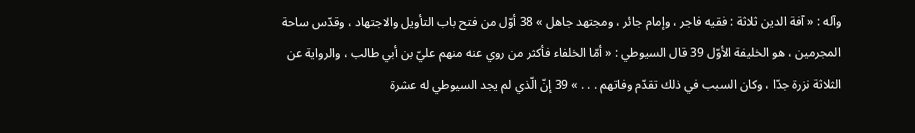وآله : « آفة الدين ثلاثة : فقيه فاجر ، وإمام جائر ، ومجتهد جاهل » 38 أوّل من فتح باب التأويل والاجتهاد ، وقدّس ساحة المجرمين ، هو الخليفة الأوّل 39 قال السيوطي : « أمّا الخلفاء فأكثر من روي عنه منهم عليّ بن أبي طالب ، والرواية عن الثلاثة نزرة جدّا ، وكان السبب في ذلك تقدّم وفاتهم . . . » 39 إنّ الّذي لم يجد السيوطي له عشرة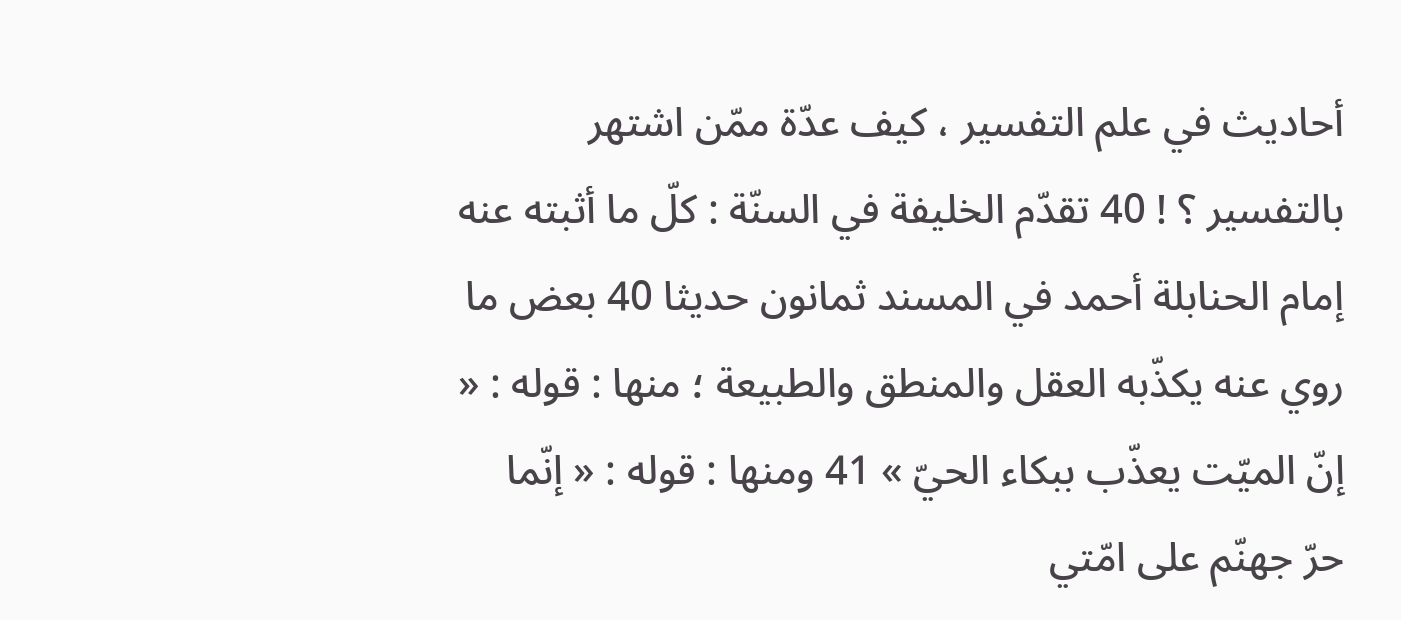أحاديث في علم التفسير ، كيف عدّة ممّن اشتهر بالتفسير ؟ ! 40 تقدّم الخليفة في السنّة : كلّ ما أثبته عنه إمام الحنابلة أحمد في المسند ثمانون حديثا 40 بعض ما روي عنه يكذّبه العقل والمنطق والطبيعة ؛ منها : قوله : « إنّ الميّت يعذّب ببكاء الحيّ » 41 ومنها : قوله : « إنّما حرّ جهنّم على امّتي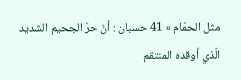مثل الحمّام » 41 حسبان : أنّ حرّ الجحيم الشديد الّذي أوقده المنتقم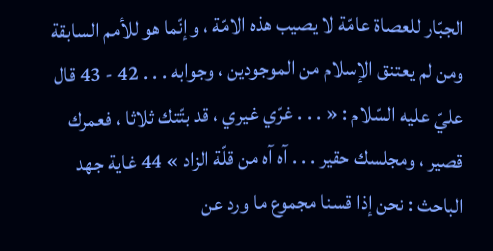الجبّار للعصاة عامّة لا يصيب هذه الامّة ، وإنّما هو للأمم السابقة ومن لم يعتنق الإسلام من الموجودين ، وجوابه . . . 42 - 43 قال عليّ عليه السّلام : « . . . غرّي غيري ، قد بتّتك ثلاثا ، فعمرك قصير ، ومجلسك حقير . . . آه آه من قلّة الزاد » 44 غاية جهد الباحث : نحن إذا قسنا مجموع ما ورد عن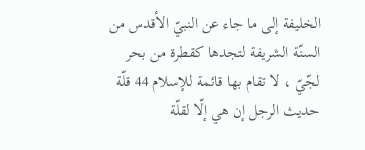الخليفة إلى ما جاء عن النبيّ الأقدس من السنّة الشريفة لتجدها كقطرة من بحر لجّيّ ، لا تقام بها قائمة للإسلام 44 قلّة حديث الرجل إن هي إلّا لقلّة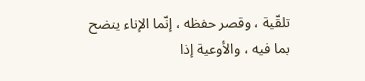تلقّية ، وقصر حفظه ، إنّما الإناء ينضح بما فيه ، والأوعية إذا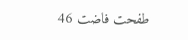طفحت فاضت 46